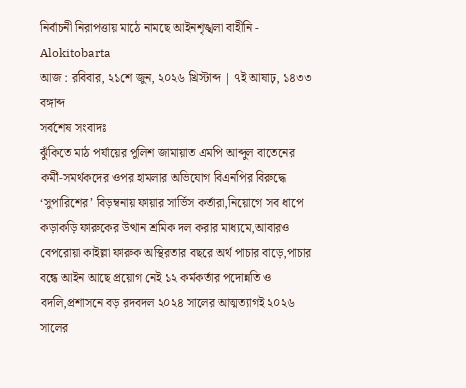নির্বাচনী নিরাপত্তায় মাঠে নামছে আইনশৃঙ্খলা বাহীনি - Alokitobarta
আজ : রবিবার, ২১শে জুন, ২০২৬ খ্রিস্টাব্দ | ৭ই আষাঢ়, ১৪৩৩ বঙ্গাব্দ
সর্বশেষ সংবাদঃ
ঝুঁকিতে মাঠ পর্যায়ের পুলিশ জামায়াত এমপি আব্দুল বাতেনের কর্মী-সমর্থকদের ওপর হামলার অভিযোগ বিএনপির বিরুদ্ধে ‘সুপারিশের’ বিড়ম্বনায় ফায়ার সার্ভিস কর্তারা,নিয়োগে সব ধাপে কড়াকড়ি ফারুকের উত্থান শ্রমিক দল করার মাধ্যমে,আবারও বেপরোয়া কাইল্লা ফারুক অস্থিরতার বছরে অর্থ পাচার বাড়ে,পাচার বন্ধে আইন আছে প্রয়োগ নেই ১২ কর্মকর্তার পদোন্নতি ও বদলি,প্রশাসনে বড় রদবদল ২০২৪ সালের আত্মত্যাগই ২০২৬ সালের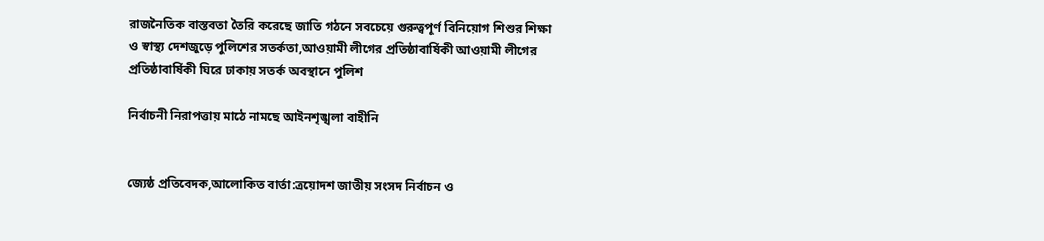রাজনৈতিক বাস্তবতা তৈরি করেছে জাতি গঠনে সবচেয়ে গুরুত্বপূর্ণ বিনিয়োগ শিশুর শিক্ষা ও স্বাস্থ্য দেশজুড়ে পুলিশের সতর্কতা,আওয়ামী লীগের প্রতিষ্ঠাবার্ষিকী আওয়ামী লীগের প্রতিষ্ঠাবার্ষিকী ঘিরে ঢাকায় সতর্ক অবস্থানে পুলিশ

নির্বাচনী নিরাপত্তায় মাঠে নামছে আইনশৃঙ্খলা বাহীনি


জ্যেষ্ঠ প্রতিবেদক,আলোকিত বার্তা:ত্রয়োদশ জাতীয় সংসদ নির্বাচন ও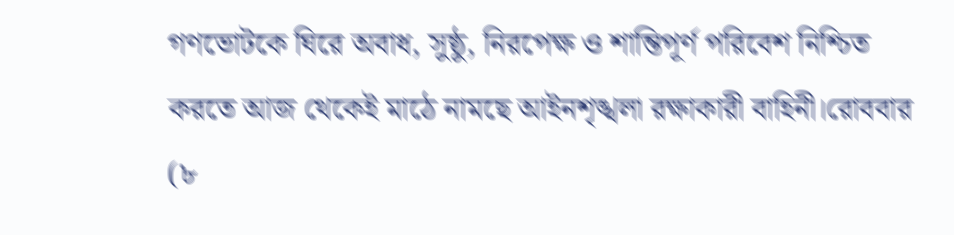গণভোটকে ঘিরে অবাধ, সুষ্ঠু, নিরপেক্ষ ও শান্তিপূর্ণ পরিবেশ নিশ্চিত করতে আজ থেকেই মাঠে নামছে আইনশৃঙ্খলা রক্ষাকারী বাহিনী।রোববার (৮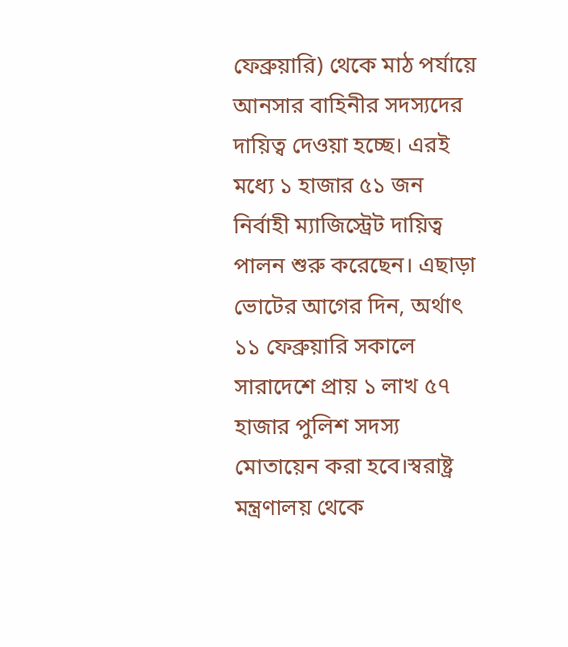ফেব্রুয়ারি) থেকে মাঠ পর্যায়ে আনসার বাহিনীর সদস্যদের দায়িত্ব দেওয়া হচ্ছে। এরই মধ্যে ১ হাজার ৫১ জন নির্বাহী ম্যাজিস্ট্রেট দায়িত্ব পালন শুরু করেছেন। এছাড়া ভোটের আগের দিন, অর্থাৎ ১১ ফেব্রুয়ারি সকালে সারাদেশে প্রায় ১ লাখ ৫৭ হাজার পুলিশ সদস্য মোতায়েন করা হবে।স্বরাষ্ট্র মন্ত্রণালয় থেকে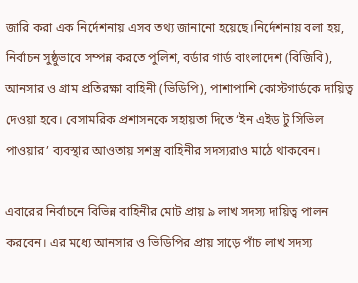জারি করা এক নির্দেশনায় এসব তথ্য জানানো হয়েছে।নির্দেশনায় বলা হয়, নির্বাচন সুষ্ঠুভাবে সম্পন্ন করতে পুলিশ, বর্ডার গার্ড বাংলাদেশ (বিজিবি), আনসার ও গ্রাম প্রতিরক্ষা বাহিনী (ভিডিপি), পাশাপাশি কোস্টগার্ডকে দায়িত্ব দেওয়া হবে। বেসামরিক প্রশাসনকে সহায়তা দিতে ‘ইন এইড টু সিভিল পাওয়ার’ ব্যবস্থার আওতায় সশস্ত্র বাহিনীর সদস্যরাও মাঠে থাকবেন।

এবারের নির্বাচনে বিভিন্ন বাহিনীর মোট প্রায় ৯ লাখ সদস্য দায়িত্ব পালন করবেন। এর মধ্যে আনসার ও ভিডিপির প্রায় সাড়ে পাঁচ লাখ সদস্য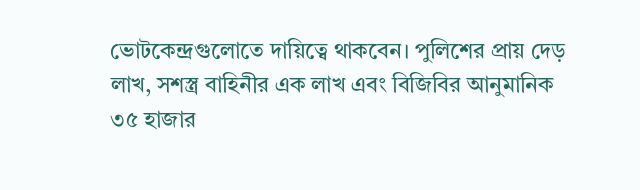ভোটকেন্দ্রগুলোতে দায়িত্বে থাকবেন। পুলিশের প্রায় দেড় লাখ, সশস্ত্র বাহিনীর এক লাখ এবং বিজিবির আনুমানিক ৩৫ হাজার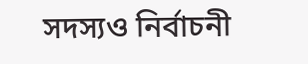সদস্যও নির্বাচনী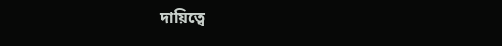দায়িত্বে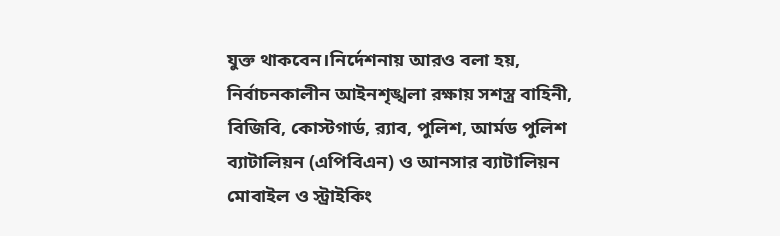যুক্ত থাকবেন।নির্দেশনায় আরও বলা হয়, নির্বাচনকালীন আইনশৃঙ্খলা রক্ষায় সশস্ত্র বাহিনী, বিজিবি, কোস্টগার্ড, র‍্যাব, পুলিশ, আর্মড পুলিশ ব্যাটালিয়ন (এপিবিএন) ও আনসার ব্যাটালিয়ন মোবাইল ও স্ট্রাইকিং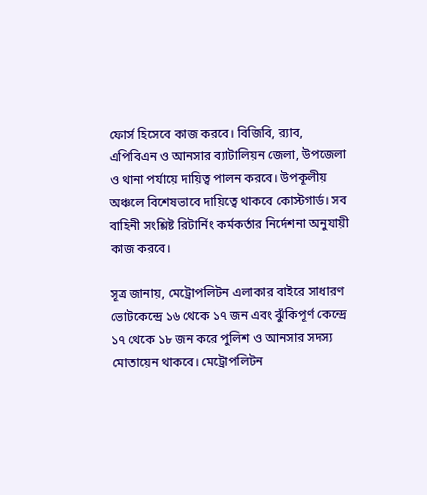ফোর্স হিসেবে কাজ করবে। বিজিবি, র‍্যাব, এপিবিএন ও আনসার ব্যাটালিয়ন জেলা, উপজেলা ও থানা পর্যায়ে দায়িত্ব পালন করবে। উপকূলীয় অঞ্চলে বিশেষভাবে দায়িত্বে থাকবে কোস্টগার্ড। সব বাহিনী সংশ্লিষ্ট রিটার্নিং কর্মকর্তার নির্দেশনা অনুযায়ী কাজ করবে।

সূত্র জানায়, মেট্রোপলিটন এলাকার বাইরে সাধারণ ভোটকেন্দ্রে ১৬ থেকে ১৭ জন এবং ঝুঁকিপূর্ণ কেন্দ্রে ১৭ থেকে ১৮ জন করে পুলিশ ও আনসার সদস্য মোতায়েন থাকবে। মেট্রোপলিটন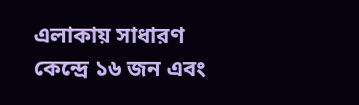এলাকায় সাধারণ কেন্দ্রে ১৬ জন এবং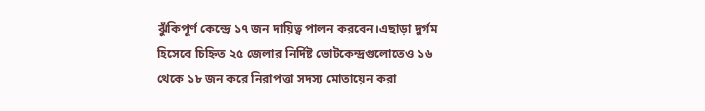ঝুঁকিপূর্ণ কেন্দ্রে ১৭ জন দায়িত্ব পালন করবেন।এছাড়া দুর্গম হিসেবে চিহ্নিত ২৫ জেলার নির্দিষ্ট ভোটকেন্দ্রগুলোতেও ১৬ থেকে ১৮ জন করে নিরাপত্তা সদস্য মোতায়েন করা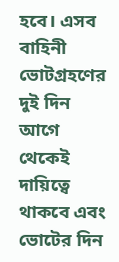হবে। এসব বাহিনী ভোটগ্রহণের দুই দিন আগে থেকেই দায়িত্বে থাকবে এবং ভোটের দিন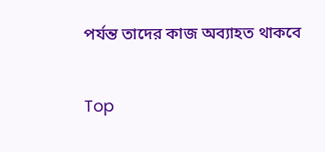পর্যন্ত তাদের কাজ অব্যাহত থাকবে

Top